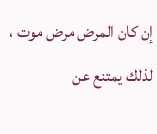إن كان المرض مرض موت ، لذلك يمتنع عن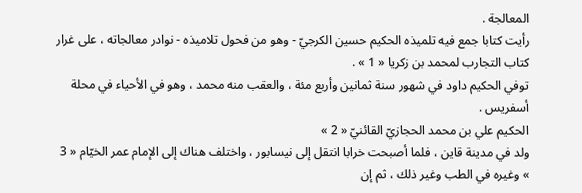المعالجة .
رأيت كتابا جمع فيه تلميذه الحكيم حسين الكرجيّ - وهو من فحول تلاميذه - نوادر معالجاته ، على غرار كتاب التجارب لمحمد بن زكريا « 1 » .
توفي الحكيم داود في شهور سنة ثمانين وأربع مئة ، والعقب منه محمد ، وهو في الأحياء في محلة أسفريس .
الحكيم علي بن محمد الحجازيّ القائنيّ « 2 »
ولد في مدينة قاين ، فلما أصبحت خرابا انتقل إلى نيسابور ، واختلف هناك إلى الإمام عمر الخيّام « 3 » وغيره في الطب وغير ذلك ، ثم إن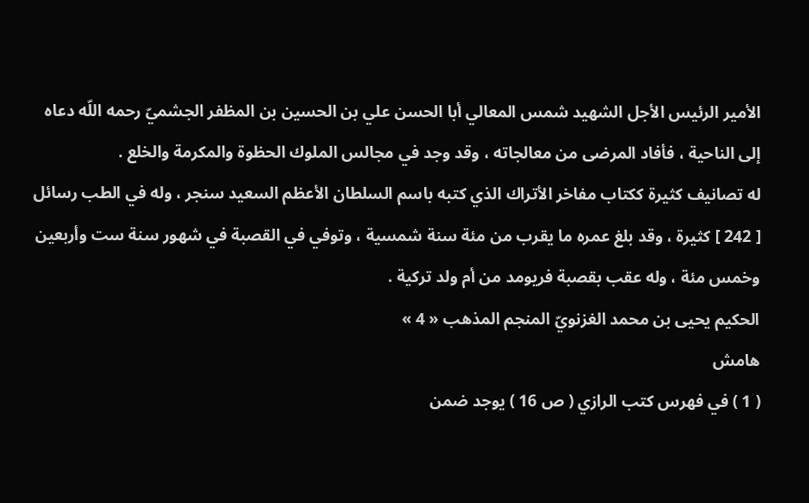الأمير الرئيس الأجل الشهيد شمس المعالي أبا الحسن علي بن الحسين بن المظفر الجشميّ رحمه اللّه دعاه إلى الناحية ، فأفاد المرضى من معالجاته ، وقد وجد في مجالس الملوك الحظوة والمكرمة والخلع .
له تصانيف كثيرة ككتاب مفاخر الأتراك الذي كتبه باسم السلطان الأعظم السعيد سنجر ، وله في الطب رسائل [ 242 ] كثيرة ، وقد بلغ عمره ما يقرب من مئة سنة شمسية ، وتوفي في القصبة في شهور سنة ست وأربعين وخمس مئة ، وله عقب بقصبة فريومد من أم ولد تركية .
الحكيم يحيى بن محمد الغزنويّ المنجم المذهب « 4 »
هامش
( 1 ) في فهرس كتب الرازي ( ص 16 ) يوجد ضمن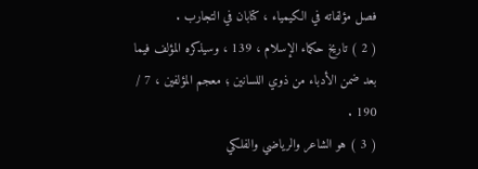فصل مؤلفاته في الكيمياء ، كتابان في التجارب .
( 2 ) تاريخ حكماء الإسلام ، 139 ، وسيذكره المؤلف فيما بعد ضمن الأدباء من ذوي اللسانين ؛ معجم المؤلفين ، 7 / 190 .
( 3 ) هو الشاعر والرياضي والفلكي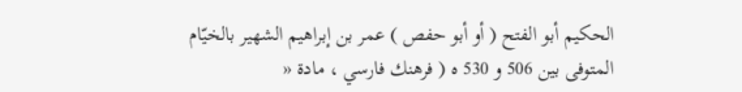الحكيم أبو الفتح ( أو أبو حفص ) عمر بن إبراهيم الشهير بالخيّام المتوفى بين 506 و 530 ه ( فرهنك فارسي ، مادة «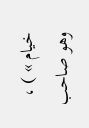خيام » ) ، وهو صاحب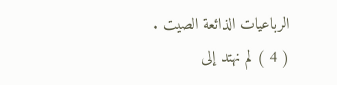الرباعيات الذائعة الصيت .
( 4 ) لم نهتد إلى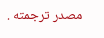مصدر ترجمته .